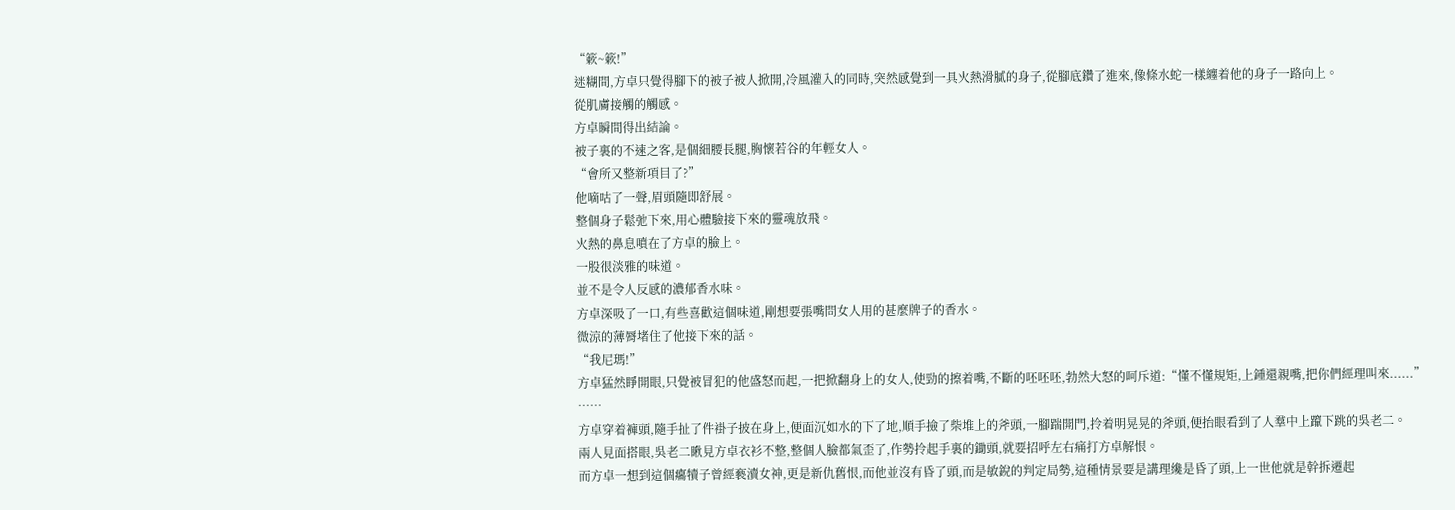“簌~簌!”
迷糊間,方卓只覺得腳下的被子被人掀開,冷風灌入的同時,突然感覺到一具火熱滑膩的身子,從腳底鑽了進來,像條水蛇一樣纏着他的身子一路向上。
從肌膚接觸的觸感。
方卓瞬間得出結論。
被子裏的不速之客,是個細腰長腿,胸懷若谷的年輕女人。
“會所又整新項目了?”
他嘀咕了一聲,眉頭隨即舒展。
整個身子鬆弛下來,用心體驗接下來的靈魂放飛。
火熱的鼻息噴在了方卓的臉上。
一股很淡雅的味道。
並不是令人反感的濃郁香水味。
方卓深吸了一口,有些喜歡這個味道,剛想要張嘴問女人用的甚麼牌子的香水。
微涼的薄脣堵住了他接下來的話。
“我尼瑪!”
方卓猛然睜開眼,只覺被冒犯的他盛怒而起,一把掀翻身上的女人,使勁的擦着嘴,不斷的呸呸呸,勃然大怒的呵斥道:“懂不懂規矩,上鍾還親嘴,把你們經理叫來......”
……
方卓穿着褲頭,隨手扯了件褂子披在身上,便面沉如水的下了地,順手撿了柴堆上的斧頭,一腳踹開門,拎着明晃晃的斧頭,便抬眼看到了人羣中上躥下跳的吳老二。
兩人見面搭眼,吳老二瞅見方卓衣衫不整,整個人臉都氣歪了,作勢拎起手裏的鋤頭,就要招呼左右痛打方卓解恨。
而方卓一想到這個癟犢子曾經褻瀆女神,更是新仇舊恨,而他並沒有昏了頭,而是敏銳的判定局勢,這種情景要是講理纔是昏了頭,上一世他就是幹拆遷起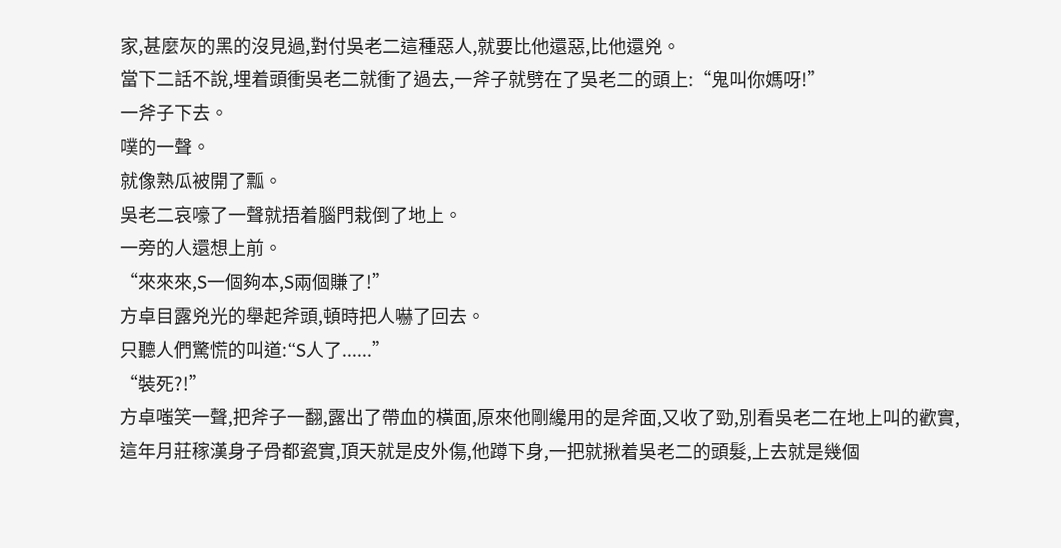家,甚麼灰的黑的沒見過,對付吳老二這種惡人,就要比他還惡,比他還兇。
當下二話不說,埋着頭衝吳老二就衝了過去,一斧子就劈在了吳老二的頭上:“鬼叫你媽呀!”
一斧子下去。
噗的一聲。
就像熟瓜被開了瓢。
吳老二哀嚎了一聲就捂着腦門栽倒了地上。
一旁的人還想上前。
“來來來,S一個夠本,S兩個賺了!”
方卓目露兇光的舉起斧頭,頓時把人嚇了回去。
只聽人們驚慌的叫道:“S人了......”
“裝死?!”
方卓嗤笑一聲,把斧子一翻,露出了帶血的橫面,原來他剛纔用的是斧面,又收了勁,別看吳老二在地上叫的歡實,這年月莊稼漢身子骨都瓷實,頂天就是皮外傷,他蹲下身,一把就揪着吳老二的頭髮,上去就是幾個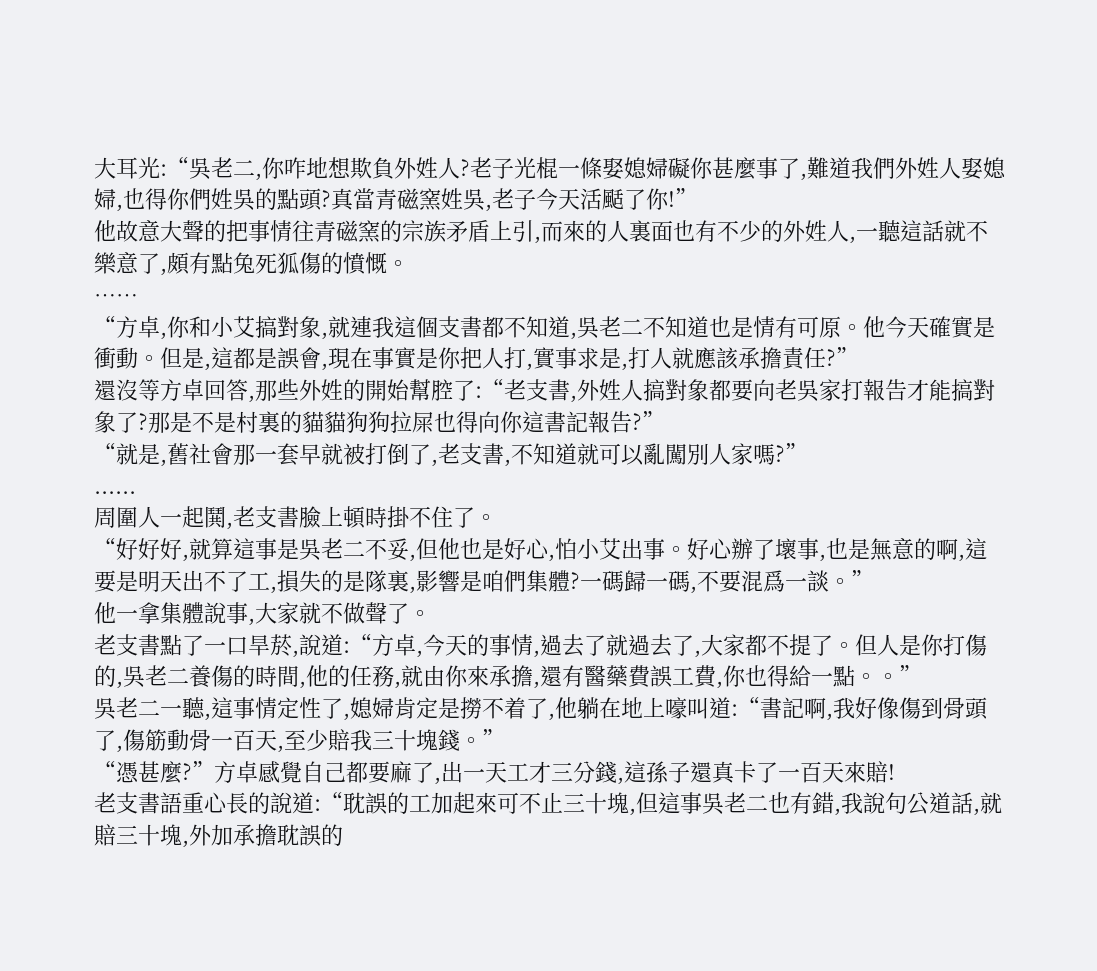大耳光:“吳老二,你咋地想欺負外姓人?老子光棍一條娶媳婦礙你甚麼事了,難道我們外姓人娶媳婦,也得你們姓吳的點頭?真當青磁窯姓吳,老子今天活颳了你!”
他故意大聲的把事情往青磁窯的宗族矛盾上引,而來的人裏面也有不少的外姓人,一聽這話就不樂意了,頗有點兔死狐傷的憤慨。
……
“方卓,你和小艾搞對象,就連我這個支書都不知道,吳老二不知道也是情有可原。他今天確實是衝動。但是,這都是誤會,現在事實是你把人打,實事求是,打人就應該承擔責任?”
還沒等方卓回答,那些外姓的開始幫腔了:“老支書,外姓人搞對象都要向老吳家打報告才能搞對象了?那是不是村裏的貓貓狗狗拉屎也得向你這書記報告?”
“就是,舊社會那一套早就被打倒了,老支書,不知道就可以亂闖別人家嗎?”
......
周圍人一起鬨,老支書臉上頓時掛不住了。
“好好好,就算這事是吳老二不妥,但他也是好心,怕小艾出事。好心辦了壞事,也是無意的啊,這要是明天出不了工,損失的是隊裏,影響是咱們集體?一碼歸一碼,不要混爲一談。”
他一拿集體說事,大家就不做聲了。
老支書點了一口旱菸,說道:“方卓,今天的事情,過去了就過去了,大家都不提了。但人是你打傷的,吳老二養傷的時間,他的任務,就由你來承擔,還有醫藥費誤工費,你也得給一點。。”
吳老二一聽,這事情定性了,媳婦肯定是撈不着了,他躺在地上嚎叫道:“書記啊,我好像傷到骨頭了,傷筋動骨一百天,至少賠我三十塊錢。”
“憑甚麼?”方卓感覺自己都要麻了,出一天工才三分錢,這孫子還真卡了一百天來賠!
老支書語重心長的說道:“耽誤的工加起來可不止三十塊,但這事吳老二也有錯,我說句公道話,就賠三十塊,外加承擔耽誤的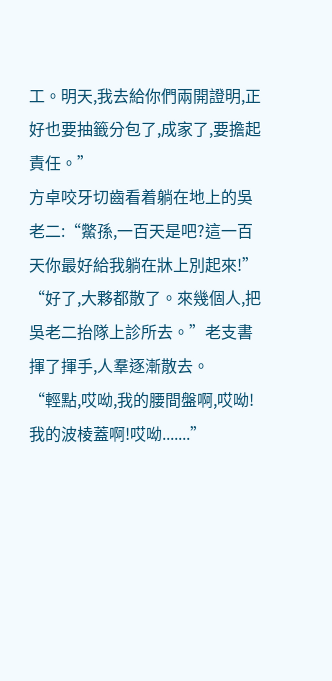工。明天,我去給你們兩開證明,正好也要抽籤分包了,成家了,要擔起責任。”
方卓咬牙切齒看着躺在地上的吳老二:“鱉孫,一百天是吧?這一百天你最好給我躺在牀上別起來!”
“好了,大夥都散了。來幾個人,把吳老二抬隊上診所去。”老支書揮了揮手,人羣逐漸散去。
“輕點,哎呦,我的腰間盤啊,哎呦!我的波棱蓋啊!哎呦.......”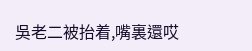吳老二被抬着,嘴裏還哎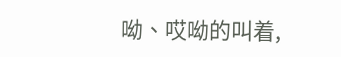呦、哎呦的叫着,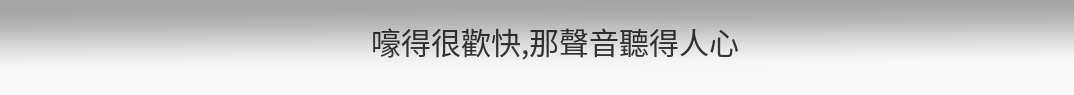嚎得很歡快,那聲音聽得人心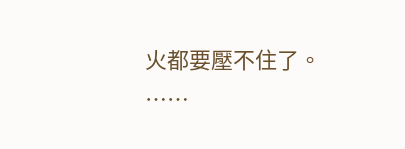火都要壓不住了。
……